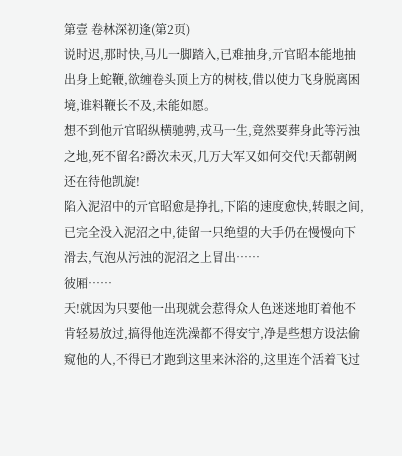第壹 卷林深初逢(第2页)
说时迟,那时快,马儿一脚踏入,已难抽身,亓官昭本能地抽出身上蛇鞭,欲缠卷头顶上方的树枝,借以使力飞身脱离困境,谁料鞭长不及,未能如愿。
想不到他亓官昭纵横驰骋,戎马一生,竟然要葬身此等污浊之地,死不留名?爵次未灭,几万大军又如何交代!天都朝阙还在待他凯旋!
陷入泥沼中的亓官昭愈是挣扎,下陷的速度愈快,转眼之间,已完全没入泥沼之中,徒留一只绝望的大手仍在慢慢向下滑去,气泡从污浊的泥沼之上冒出……
彼厢……
天!就因为只要他一出现就会惹得众人色迷迷地盯着他不肯轻易放过,搞得他连洗澡都不得安宁,净是些想方设法偷窥他的人,不得已才跑到这里来沐浴的,这里连个活着飞过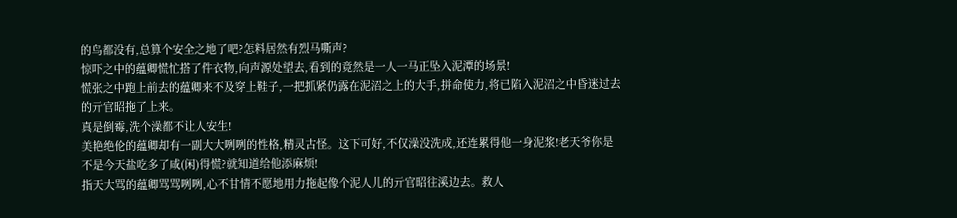的鸟都没有,总算个安全之地了吧?怎料居然有烈马嘶声?
惊吓之中的蕴卿慌忙搭了件衣物,向声源处望去,看到的竟然是一人一马正坠入泥潭的场景!
慌张之中跑上前去的蕴卿来不及穿上鞋子,一把抓紧仍露在泥沼之上的大手,拼命使力,将已陷入泥沼之中昏迷过去的亓官昭拖了上来。
真是倒霉,洗个澡都不让人安生!
美艳绝伦的蕴卿却有一副大大咧咧的性格,精灵古怪。这下可好,不仅澡没洗成,还连累得他一身泥浆!老天爷你是不是今天盐吃多了咸(闲)得慌?就知道给他添麻烦!
指天大骂的蕴卿骂骂咧咧,心不甘情不愿地用力拖起像个泥人儿的亓官昭往溪边去。救人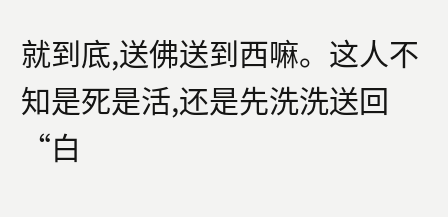就到底,送佛送到西嘛。这人不知是死是活,还是先洗洗送回“白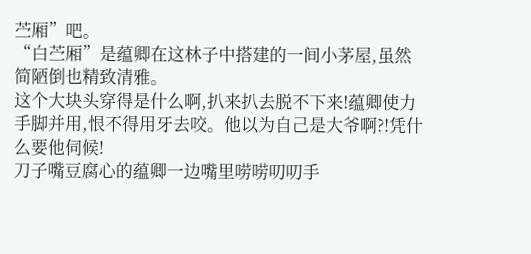苎厢”吧。
“白苎厢”是蕴卿在这林子中搭建的一间小茅屋,虽然简陋倒也精致清雅。
这个大块头穿得是什么啊,扒来扒去脱不下来!蕴卿使力手脚并用,恨不得用牙去咬。他以为自己是大爷啊?!凭什么要他伺候!
刀子嘴豆腐心的蕴卿一边嘴里唠唠叨叨手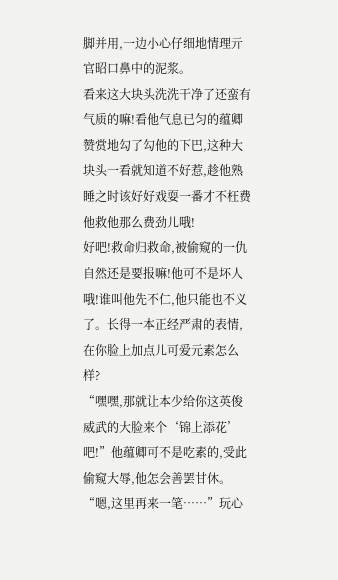脚并用,一边小心仔细地情理亓官昭口鼻中的泥浆。
看来这大块头洗洗干净了还蛮有气质的嘛!看他气息已匀的蕴卿赞赏地勾了勾他的下巴,这种大块头一看就知道不好惹,趁他熟睡之时该好好戏耍一番才不枉费他救他那么费劲儿哦!
好吧!救命归救命,被偷窥的一仇自然还是要报嘛!他可不是坏人哦!谁叫他先不仁,他只能也不义了。长得一本正经严肃的表情,在你脸上加点儿可爱元素怎么样?
“嘿嘿,那就让本少给你这英俊威武的大脸来个‘锦上添花’吧!”他蕴卿可不是吃素的,受此偷窥大辱,他怎会善罢甘休。
“嗯,这里再来一笔……”玩心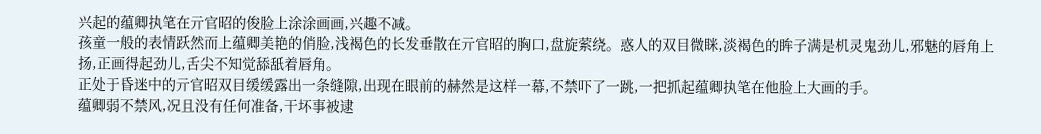兴起的蕴卿执笔在亓官昭的俊脸上涂涂画画,兴趣不减。
孩童一般的表情跃然而上蕴卿美艳的俏脸,浅褐色的长发垂散在亓官昭的胸口,盘旋萦绕。惑人的双目微眯,淡褐色的眸子满是机灵鬼劲儿,邪魅的唇角上扬,正画得起劲儿,舌尖不知觉舔舐着唇角。
正处于昏迷中的亓官昭双目缓缓露出一条缝隙,出现在眼前的赫然是这样一幕,不禁吓了一跳,一把抓起蕴卿执笔在他脸上大画的手。
蕴卿弱不禁风,况且没有任何准备,干坏事被逮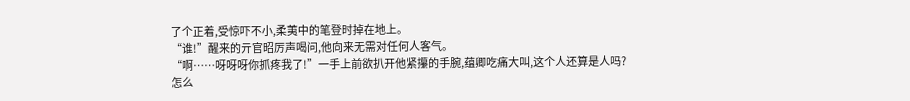了个正着,受惊吓不小,柔荑中的笔登时掉在地上。
“谁!”醒来的亓官昭厉声喝问,他向来无需对任何人客气。
“啊……呀呀呀你抓疼我了!”一手上前欲扒开他紧攥的手腕,蕴卿吃痛大叫,这个人还算是人吗?怎么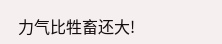力气比牲畜还大!